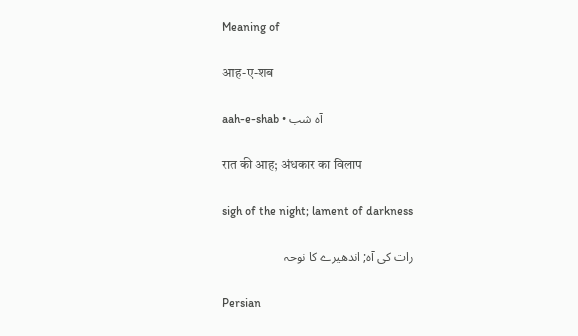Meaning of

आह-ए-शब

aah-e-shab • آہ شب

रात की आह; अंधकार का विलाप

sigh of the night; lament of darkness

رات کی آہ; اندھیرے کا نوحہ

Persian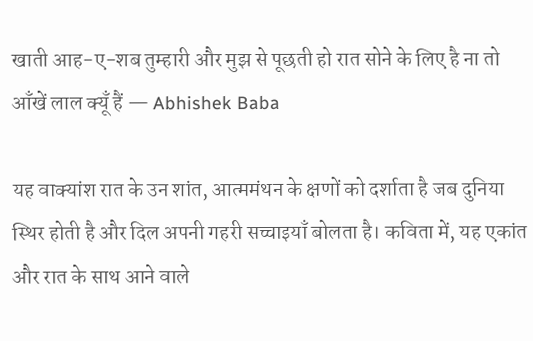खाती आह-ए-शब तुम्हारी और मुझ से पूछती हो रात सोने के लिए है ना तो आँखें लाल क्यूँ हैं — Abhishek Baba

यह वाक्यांश रात के उन शांत, आत्ममंथन के क्षणों को दर्शाता है जब दुनिया स्थिर होती है और दिल अपनी गहरी सच्चाइयाँ बोलता है। कविता में, यह एकांत और रात के साथ आने वाले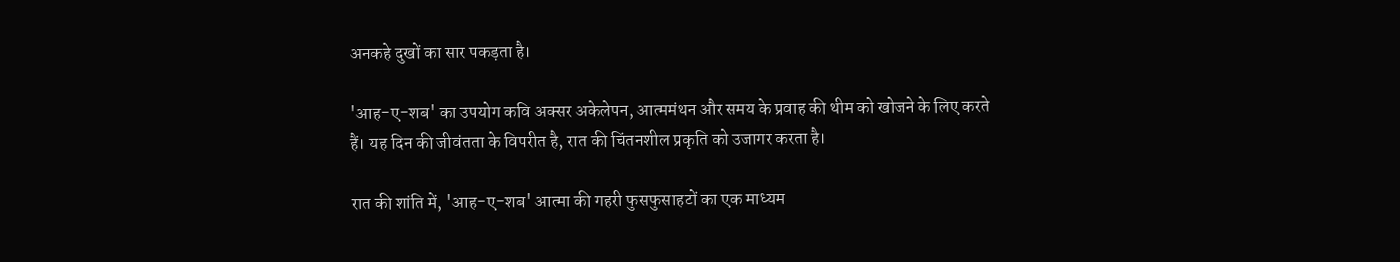अनकहे दुखों का सार पकड़ता है।

'आह-ए-शब' का उपयोग कवि अक्सर अकेलेपन, आत्ममंथन और समय के प्रवाह की थीम को खोजने के लिए करते हैं। यह दिन की जीवंतता के विपरीत है, रात की चिंतनशील प्रकृति को उजागर करता है।

रात की शांति में, 'आह-ए-शब' आत्मा की गहरी फुसफुसाहटों का एक माध्यम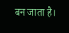बन जाता है।